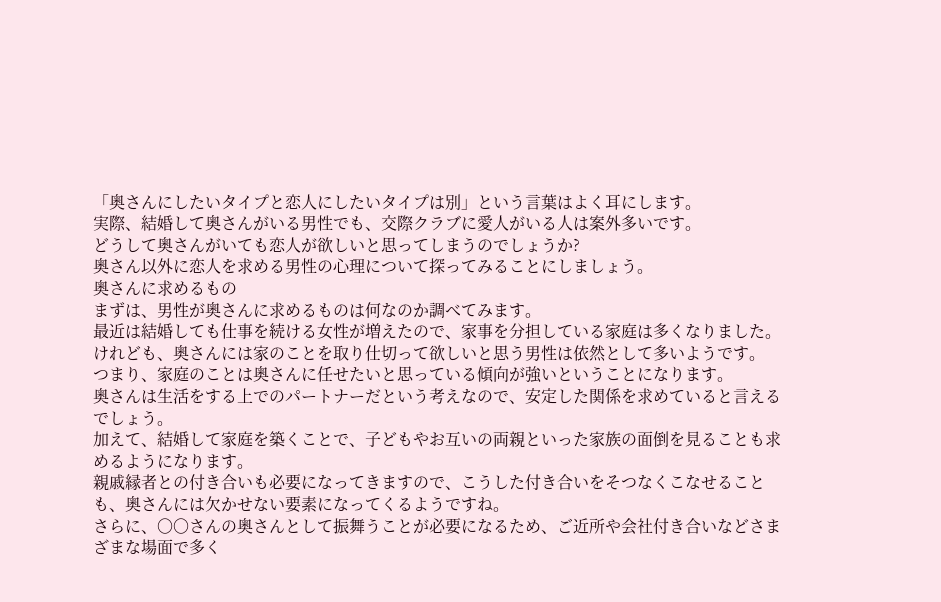「奥さんにしたいタイプと恋人にしたいタイプは別」という言葉はよく耳にします。
実際、結婚して奥さんがいる男性でも、交際クラブに愛人がいる人は案外多いです。
どうして奥さんがいても恋人が欲しいと思ってしまうのでしょうか?
奥さん以外に恋人を求める男性の心理について探ってみることにしましょう。
奥さんに求めるもの
まずは、男性が奥さんに求めるものは何なのか調べてみます。
最近は結婚しても仕事を続ける女性が増えたので、家事を分担している家庭は多くなりました。
けれども、奥さんには家のことを取り仕切って欲しいと思う男性は依然として多いようです。
つまり、家庭のことは奥さんに任せたいと思っている傾向が強いということになります。
奥さんは生活をする上でのパートナーだという考えなので、安定した関係を求めていると言えるでしょう。
加えて、結婚して家庭を築くことで、子どもやお互いの両親といった家族の面倒を見ることも求めるようになります。
親戚縁者との付き合いも必要になってきますので、こうした付き合いをそつなくこなせることも、奥さんには欠かせない要素になってくるようですね。
さらに、〇〇さんの奥さんとして振舞うことが必要になるため、ご近所や会社付き合いなどさまざまな場面で多く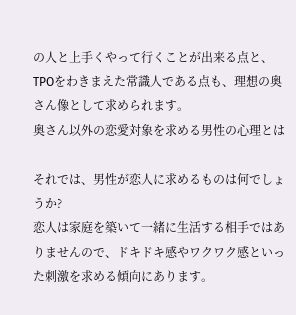の人と上手くやって行くことが出来る点と、TPOをわきまえた常識人である点も、理想の奥さん像として求められます。
奥さん以外の恋愛対象を求める男性の心理とは

それでは、男性が恋人に求めるものは何でしょうか?
恋人は家庭を築いて一緒に生活する相手ではありませんので、ドキドキ感やワクワク感といった刺激を求める傾向にあります。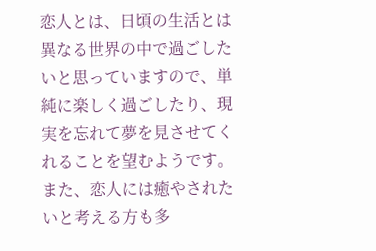恋人とは、日頃の生活とは異なる世界の中で過ごしたいと思っていますので、単純に楽しく過ごしたり、現実を忘れて夢を見させてくれることを望むようです。
また、恋人には癒やされたいと考える方も多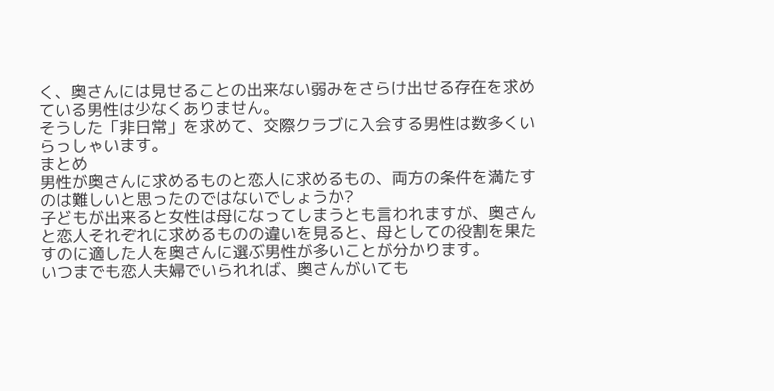く、奥さんには見せることの出来ない弱みをさらけ出せる存在を求めている男性は少なくありません。
そうした「非日常」を求めて、交際クラブに入会する男性は数多くいらっしゃいます。
まとめ
男性が奥さんに求めるものと恋人に求めるもの、両方の条件を満たすのは難しいと思ったのではないでしょうか?
子どもが出来ると女性は母になってしまうとも言われますが、奥さんと恋人それぞれに求めるものの違いを見ると、母としての役割を果たすのに適した人を奥さんに選ぶ男性が多いことが分かります。
いつまでも恋人夫婦でいられれば、奥さんがいても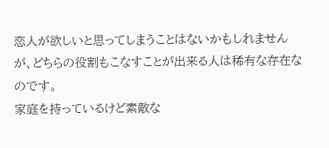恋人が欲しいと思ってしまうことはないかもしれませんが、どちらの役割もこなすことが出来る人は稀有な存在なのです。
家庭を持っているけど素敵な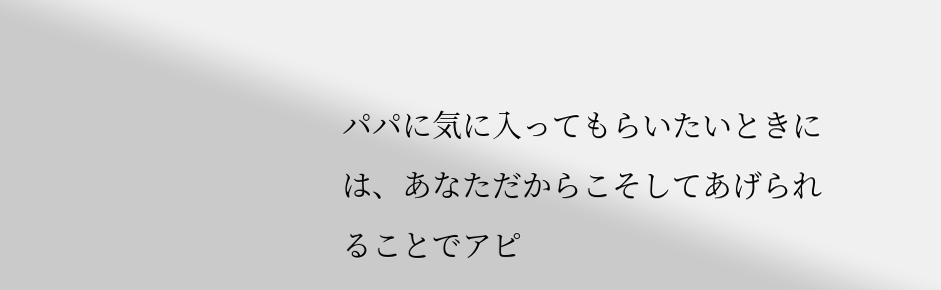パパに気に入ってもらいたいときには、あなただからこそしてあげられることでアピ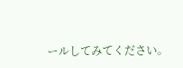ールしてみてください。